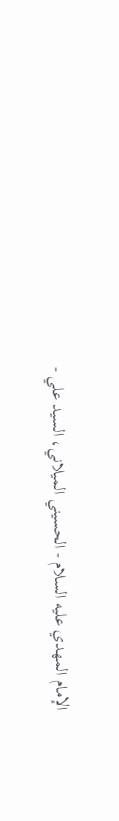الإمام المهدي عليه السلام - الحسيني الميلاني، السيد علي -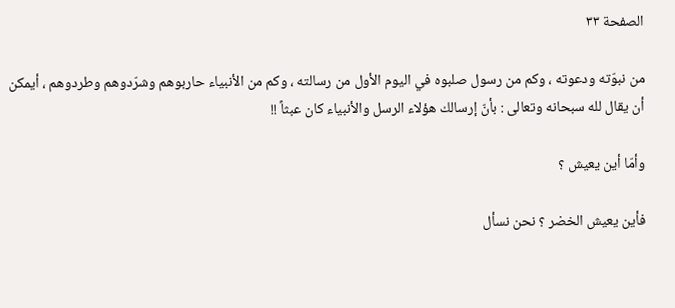الصفحة ٣٣

من نبوّته ودعوته ، وكم من رسول صلبوه في اليوم الأول من رسالته ، وكم من الأنبياء حاربوهم وشرّدوهم وطردوهم ، أيمكن أن يقال لله سبحانه وتعالى : بأنّ إرسالك هؤلاء الرسل والأنبياء كان عبثاً !!

وأمّا أين يعيش ؟

فأين يعيش الخضر ؟ نحن نسأل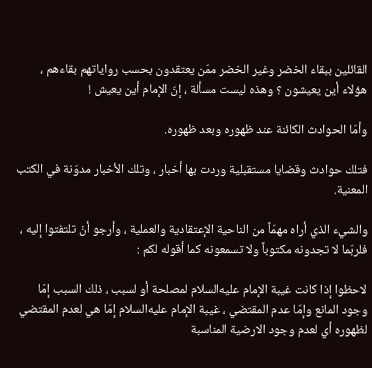القائلين ببقاء الخضر وغير الخضر ممّن يعتقدون بحسب رواياتهم بقاءهم ، هؤلاء أين يعيشون ؟ وهذه ليست مسألة ، إنّ الإمام أين يعيش !

وأمّا الحوادث الكائنة عند ظهوره وبعد ظهوره.

فتلك حوادث وقضايا مستقبلية وردت بها أخبار ، وتلك الأخبار مدوّنة في الكتب المعنية.

والشيء الذي أراه مهمّاً من الناحية الإعتقادية والعملية ، وأرجو أنْ تلتفتوا إليه ، فلربّما لا تجدونه مكتوباً ولا تسمعونه كما أقوله لكم :

لاحظوا إذا كانت غيبة الإمام عليه‌السلام لمصلحة أو لسبب ، ذلك السبب إمّا وجود المانع وإمّا عدم المقتضي ، غيبة الإمام عليه‌السلام إمّا هي لعدم المقتضي لظهوره أي لعدم وجود الارضية المناسبة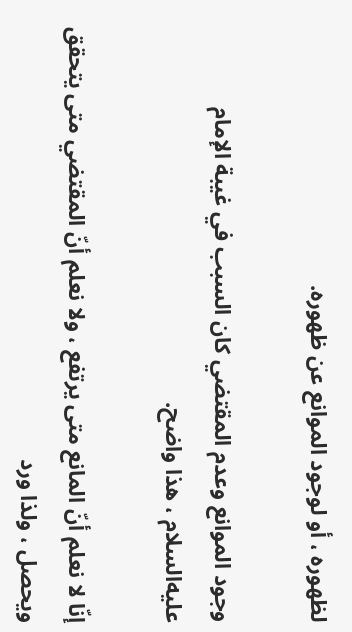لظهوره ، أو لوجود الموانع عن ظهوره.

وجود الموانع وعدم المقتضي كان السبب في غيبة الإمام عليه‌السلام ، هذا واضح.

إنّا لا نعلم أنّ المانع متى يرتفع ، ولا نعلم أنّ المقتضي متى يتحقق ويحصل ، ولذا ورد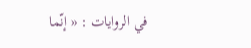في الروايات : « إنّما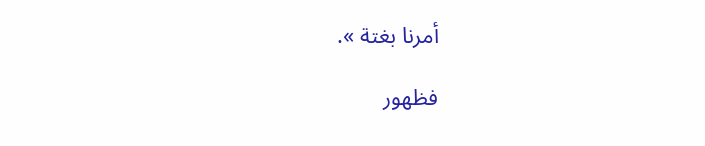أمرنا بغتة ».

فظهور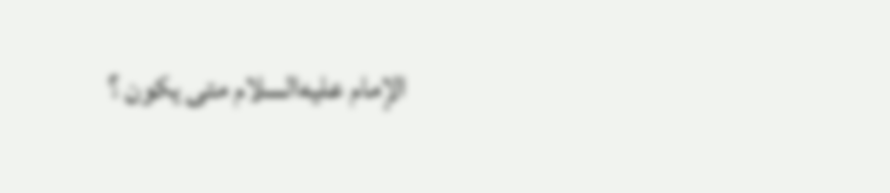الإمام عليه‌السلام متى يكون ؟